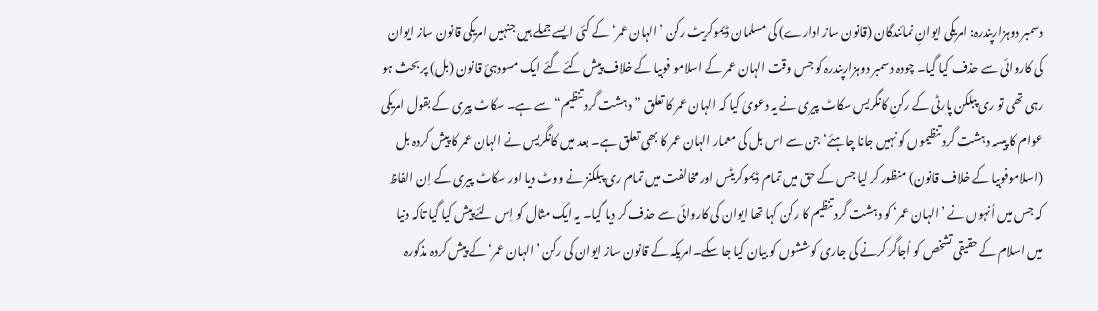دسمبر دوہزارپندرہ: امریکی ایوانِ نمائندگان (قانون ساز ادارے) کی مسلمان ڈیموکریٹ رکن ’الہان عمر‘ کے کئی ایسے جملے ہیں جنہیں امریکی قانون ساز ایوان کی کاروائی سے حذف کیا گیا۔ چودہ دسمبر دوہزارپندرہ کو جس وقت الہان عمر کے اسلامو فوبیا کے خلاف پیش کئے گئے ایک مسودہئ قانون (بل) پر بحث ہو رہی تھی تو ری پبلکن پارٹی کے رکنِ کانگریس سکاٹ پیری نے یہ دعویٰ کیا کہ الہان عمر کا تعلق ”دہشت گرد تنظیم“ سے ہے۔ سکاٹ پیری کے بقول امریکی عوام کا پیسہ دہشت گرد تنظیموں کو نہیں جانا چاہئے‘ جن سے اس بل کی معمار الہان عمر کا بھی تعلق ہے۔ بعد میں کانگریس نے الہان عمر کا پیش کردہ بل (اسلاموفوبیا کے خلاف قانون) منظور کر لیا جس کے حق میں تمام ڈیموکریٹس اور مخالفت میں تمام ری پبلکنز نے ووٹ دیا اور سکاٹ پیری کے اِن الفاظ کہ جس میں اُنہوں نے ’الہان عمر‘ کو دہشت گرد تنظیم کا رکن کہا تھا ایوان کی کاروائی سے حذف کر دیا گیا۔ یہ ایک مثال کو اِس لئے پیش کیا گیا تاکہ دنیا میں اسلام کے حقیقی تشخص کو اُجاگر کرنے کی جاری کوششوں کو بیان کیا جا سکے۔امریکہ کے قانون ساز ایوان کی رکن ’الہان عمر‘ کے پیش کردہ مذکورہ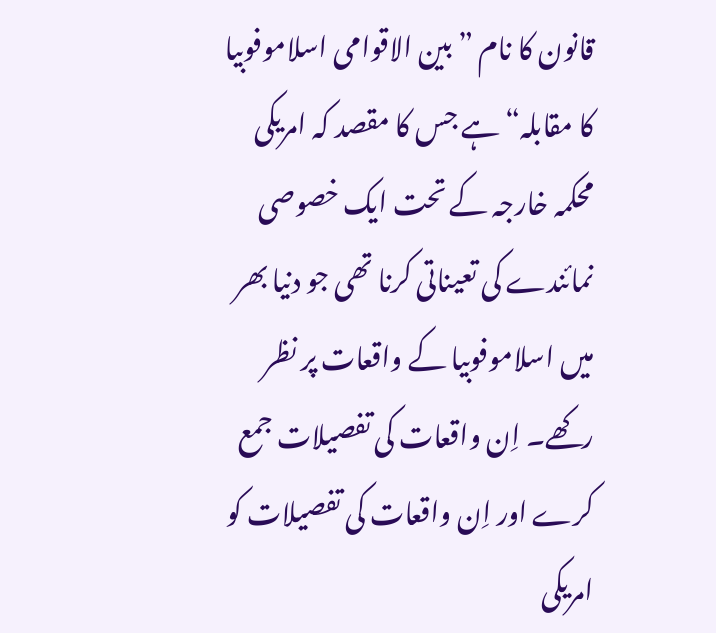قانون کا نام ”بین الاقوامی اسلاموفوبیا کا مقابلہ“ ہے جس کا مقصد کہ امریکی محکمہ خارجہ کے تحت ایک خصوصی نمائندے کی تعیناتی کرنا تھی جو دنیا بھر میں اسلاموفوبیا کے واقعات پر نظر رکھے۔ اِن واقعات کی تفصیلات جمع کرے اور اِن واقعات کی تفصیلات کو امریکی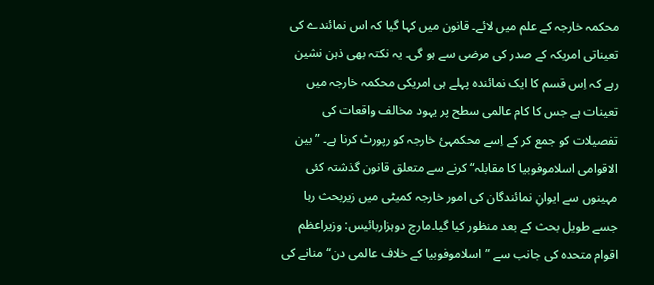محکمہ خارجہ کے علم میں لائے۔ قانون میں کہا گیا کہ اس نمائندے کی تعیناتی امریکہ کے صدر کی مرضی سے ہو گی۔ یہ نکتہ بھی ذہن نشین رہے کہ اِس قسم کا ایک نمائندہ پہلے ہی امریکی محکمہ خارجہ میں تعینات ہے جس کا کام عالمی سطح پر یہود مخالف واقعات کی تفصیلات کو جمع کر کے اِسے محکمہئ خارجہ کو رپورٹ کرنا ہے۔ ”بین الاقوامی اسلاموفوبیا کا مقابلہ“ کرنے سے متعلق قانون گذشتہ کئی مہینوں سے ایوانِ نمائندگان کی امور خارجہ کمیٹی میں زیربحث رہا جسے طویل بحث کے بعد منظور کیا گیا۔مارچ دوہزاربائیس: وزیراعظم اقوام متحدہ کی جانب سے ”اسلاموفوبیا کے خلاف عالمی دن“ منانے کی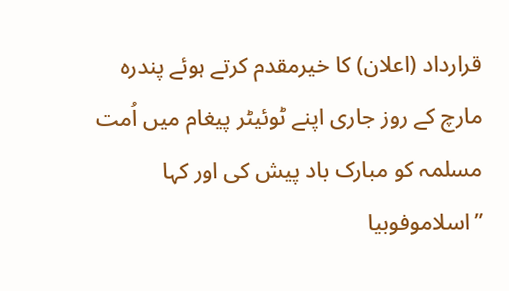قرارداد (اعلان) کا خیرمقدم کرتے ہوئے پندرہ مارچ کے روز جاری اپنے ٹوئیٹر پیغام میں اُمت مسلمہ کو مبارک باد پیش کی اور کہا ”اسلاموفوبیا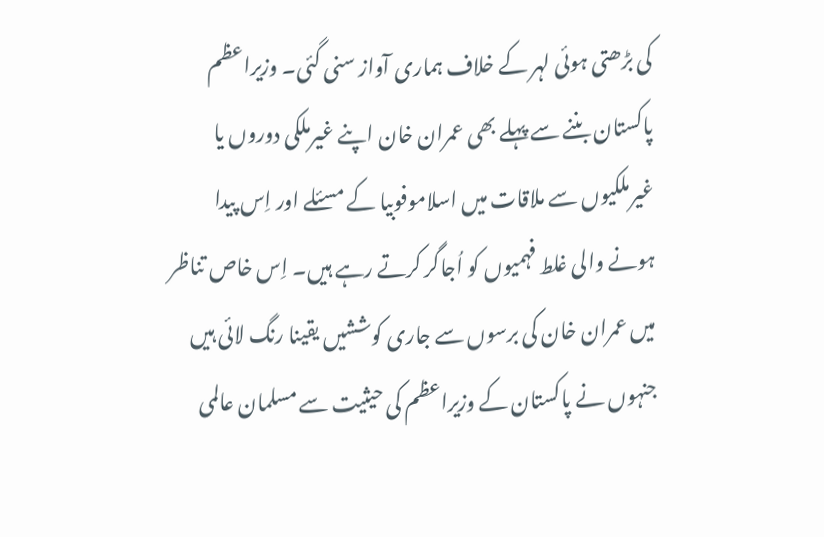کی بڑھتی ہوئی لہر کے خلاف ہماری آواز سنی گئی۔ وزیراعظم پاکستان بننے سے پہلے بھی عمران خان اپنے غیرملکی دوروں یا غیرملکیوں سے ملاقات میں اسلاموفوبیا کے مسئلے اور اِس پیدا ہونے والی غلط فہمیوں کو اُجاگر کرتے رہے ہیں۔ اِس خاص تناظر میں عمران خان کی برسوں سے جاری کوششیں یقینا رنگ لائی ہیں جنہوں نے پاکستان کے وزیراعظم کی حیثیت سے مسلمان عالمی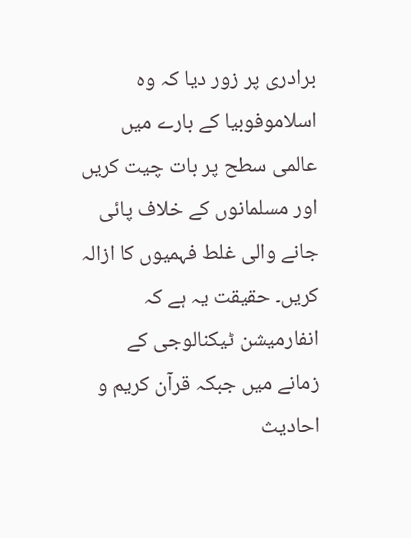برادری پر زور دیا کہ وہ اسلاموفوبیا کے بارے میں عالمی سطح پر بات چیت کریں اور مسلمانوں کے خلاف پائی جانے والی غلط فہمیوں کا ازالہ کریں۔ حقیقت یہ ہے کہ انفارمیشن ٹیکنالوجی کے زمانے میں جبکہ قرآن کریم و احادیث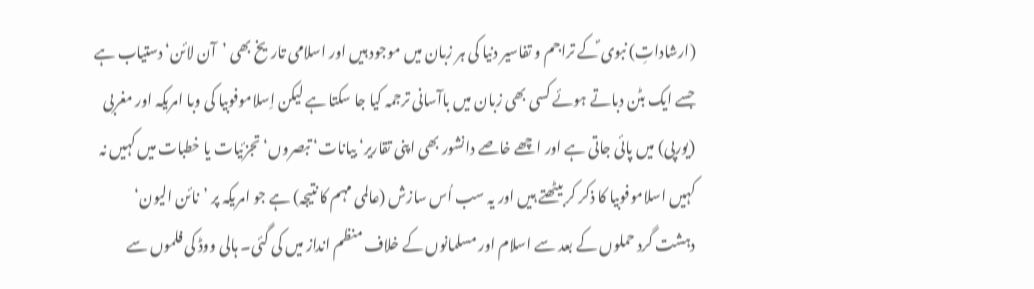(ارشاداتِ) نبوی ؐکے تراجم و تفاسیر دنیا کی ہر زبان میں موجود ہیں اور اسلامی تاریخ بھی ’آن لائن‘ دستیاب ہے جسے ایک بٹن دباتے ہوئے کسی بھی زبان میں باآسانی ترجمہ کیا جا سکتا ہے لیکن اِسلاموفوبیا کی وبا امریکہ اور مغربی (یورپی) میں پائی جاتی ہے اور اچھے خاصے دانشور بھی اپنی تقاریر‘ بیانات‘ تبصروں‘ تجزئیات یا خطبات میں کہیں نہ کہیں اسلاموفوبیا کا ذکر کر بیٹھتے ہیں اور یہ سب اُس سازش (عالمی مہم کا نتیجہ) ہے جو امریکہ پر ’نائن الیون‘ دہشت گرد حملوں کے بعد سے اسلام اور مسلمانوں کے خلاف منظم انداز میں کی گئی۔ ہالی ووڈ کی فلموں سے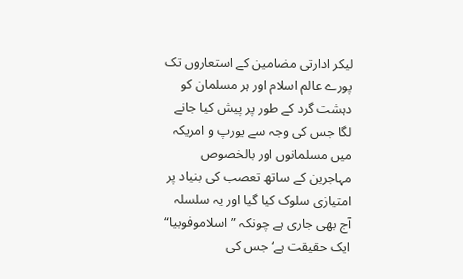لیکر ادارتی مضامین کے استعاروں تک پورے عالم اسلام اور ہر مسلمان کو دہشت گرد کے طور پر پیش کیا جانے لگا جس کی وجہ سے یورپ و امریکہ میں مسلمانوں اور بالخصوص مہاجرین کے ساتھ تعصب کی بنیاد پر امتیازی سلوک کیا گیا اور یہ سلسلہ آج بھی جاری ہے چونکہ ”اسلاموفوبیا“ ایک حقیقت ہے‘ جس کی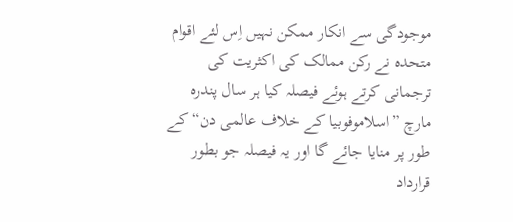موجودگی سے انکار ممکن نہیں اِس لئے اقوام متحدہ نے رکن ممالک کی اکثریت کی ترجمانی کرتے ہوئے فیصلہ کیا ہر سال پندرہ مارچ ”اسلاموفوبیا کے خلاف عالمی دن“ کے طور پر منایا جائے گا اور یہ فیصلہ جو بطور قرارداد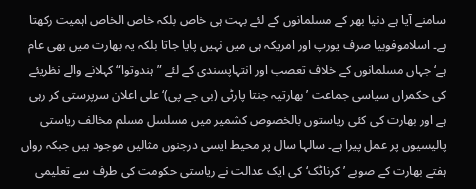سامنے آیا ہے دنیا بھر کے مسلمانوں کے لئے بہت ہی خاص بلکہ خاص الخاص اہمیت رکھتا ہے۔ اسلاموفوبیا صرف یورپ اور امریکہ ہی میں نہیں پایا جاتا بلکہ یہ بھارت میں بھی عام ہے‘ جہاں مسلمانوں کے خلاف تعصب اور انتہاپسندی کے لئے ”ہندوتوا“ کہلانے والے نظریئے کی حکمراں سیاسی جماعت ’بھارتیہ جنتا پارٹی (بی جے پی)‘ علی اعلان سرپرستی کر رہی ہے اور بھارت کی کئی ریاستوں بالخصوص کشمیر میں مسلسل مسلم مخالف ریاستی پالیسیوں پر عمل پیرا ہے۔ سالہا سال پر محیط ایسی درجنوں مثالیں موجود ہیں جبکہ رواں ہفتے بھارت کے صوبے ’کرناٹک‘ کی ایک عدالت نے ریاستی حکومت کی طرف سے تعلیمی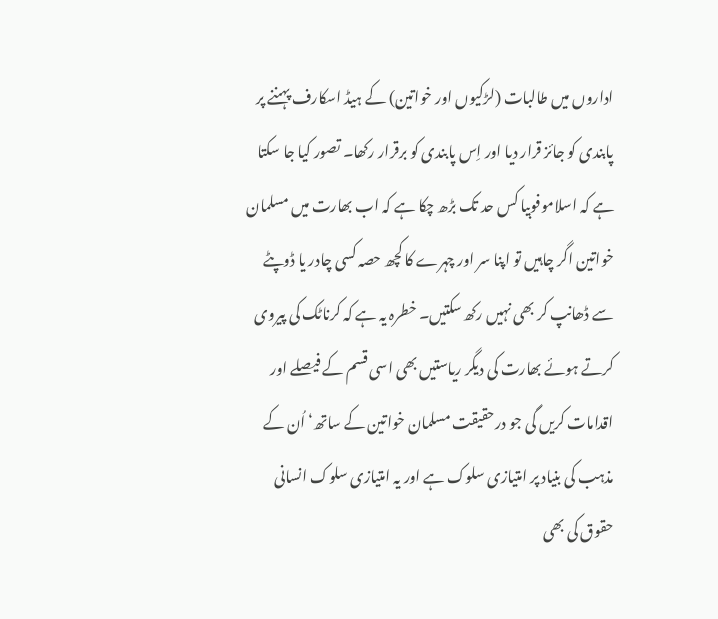اداروں میں طالبات (لڑکیوں اور خواتین) کے ہیڈ اسکارف پہننے پر پابندی کو جائز قرار دیا اور اِس پابندی کو برقرار رکھا۔ تصور کیا جا سکتا ہے کہ اسلاموفوبیا کس حد تک بڑھ چکا ہے کہ اب بھارت میں مسلمان خواتین اگر چاہیں تو اپنا سر اور چہرے کا کچھ حصہ کسی چادر یا ڈوپٹے سے ڈھانپ کر بھی نہیں رکھ سکتیں۔ خطرہ یہ ہے کہ کرناٹک کی پیروی کرتے ہوئے بھارت کی دیگر ریاستیں بھی اسی قسم کے فیصلے اور اقدامات کریں گی جو درحقیقت مسلمان خواتین کے ساتھ‘ اُن کے مذہب کی بنیاد پر امتیازی سلوک ہے اور یہ امتیازی سلوک انسانی حقوق کی بھی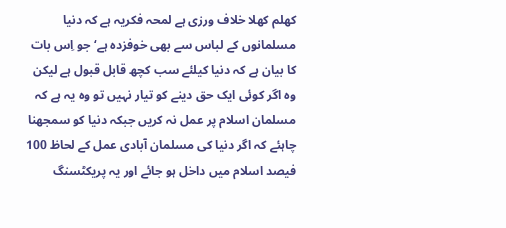کھلم کھلا خلاف ورزی ہے لمحہ فکریہ ہے کہ دنیا مسلمانوں کے لباس سے بھی خوفزدہ ہے‘ جو اِس بات کا بیان ہے کہ دنیا کیلئے سب کچھ قابل قبول ہے لیکن وہ اگر کوئی ایک حق دینے کو تیار نہیں تو وہ یہ ہے کہ مسلمان اسلام پر عمل نہ کریں جبکہ دنیا کو سمجھنا چاہئے کہ اگر دنیا کی مسلمان آبادی عمل کے لحاظ 100 فیصد اسلام میں داخل ہو جائے اور یہ پریکٹسنگ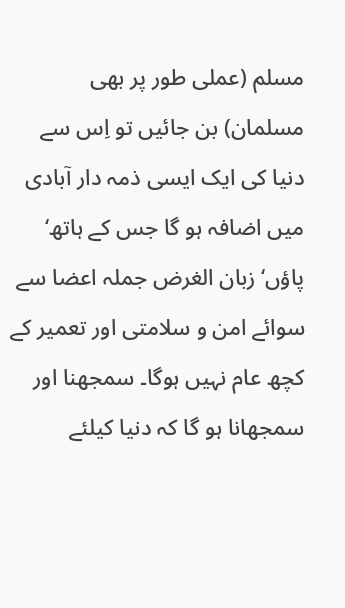مسلم (عملی طور پر بھی مسلمان) بن جائیں تو اِس سے دنیا کی ایک ایسی ذمہ دار آبادی میں اضافہ ہو گا جس کے ہاتھ‘ پاؤں‘ زبان الغرض جملہ اعضا سے سوائے امن و سلامتی اور تعمیر کے کچھ عام نہیں ہوگا۔ سمجھنا اور سمجھانا ہو گا کہ دنیا کیلئے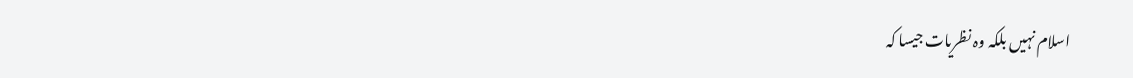اسلام نہیں بلکہ وہ نظریات جیسا کہ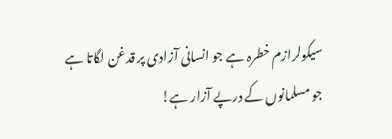سیکولرازم خطرہ ہے جو انسانی آزادی پر قدغن لگاتا ہے جو مسلمانوں کے درپے آزار ہے!